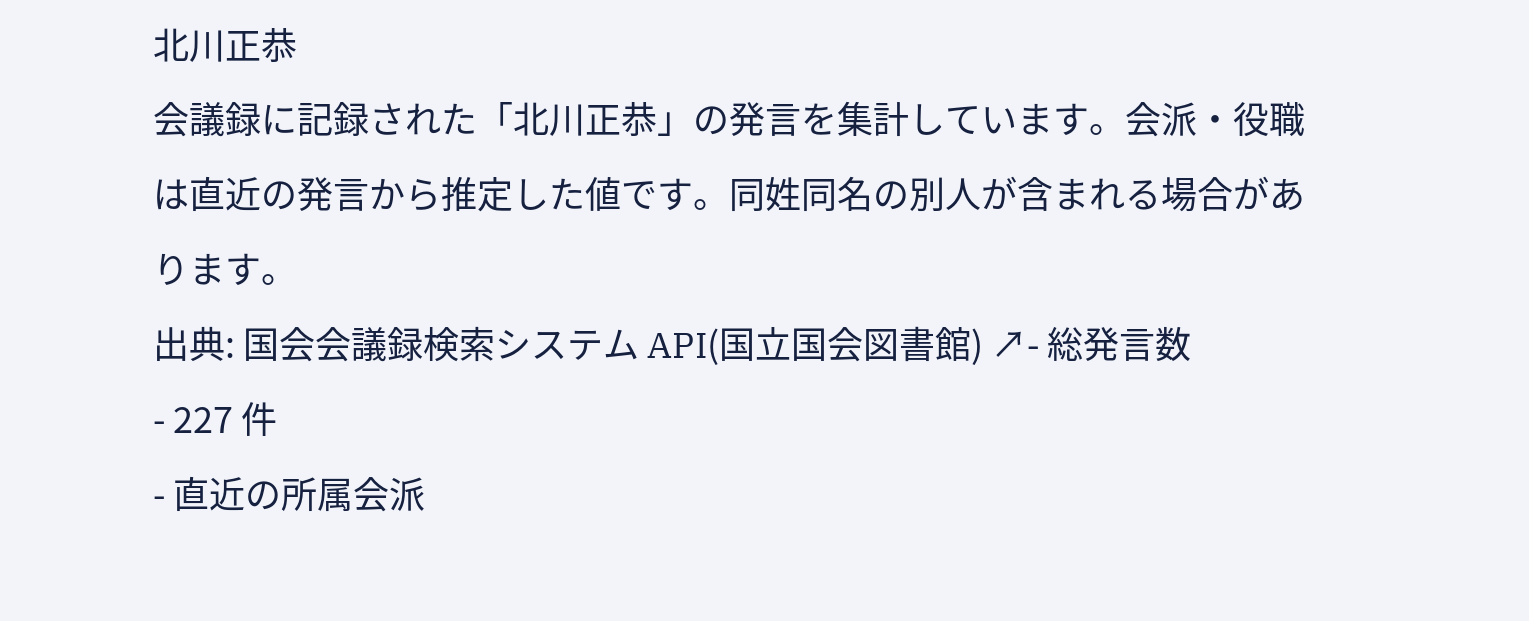北川正恭
会議録に記録された「北川正恭」の発言を集計しています。会派・役職は直近の発言から推定した値です。同姓同名の別人が含まれる場合があります。
出典: 国会会議録検索システム API(国立国会図書館) ↗- 総発言数
- 227 件
- 直近の所属会派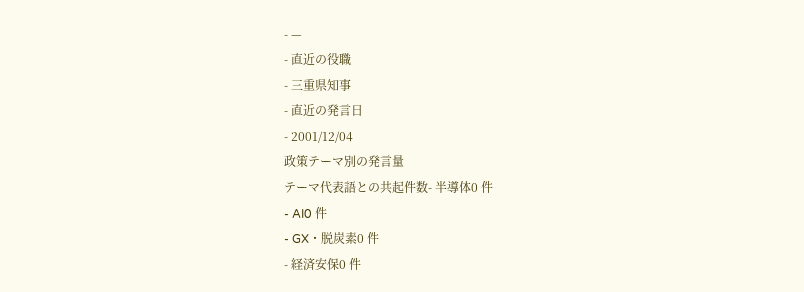- —
- 直近の役職
- 三重県知事
- 直近の発言日
- 2001/12/04
政策テーマ別の発言量
テーマ代表語との共起件数- 半導体0 件
- AI0 件
- GX・脱炭素0 件
- 経済安保0 件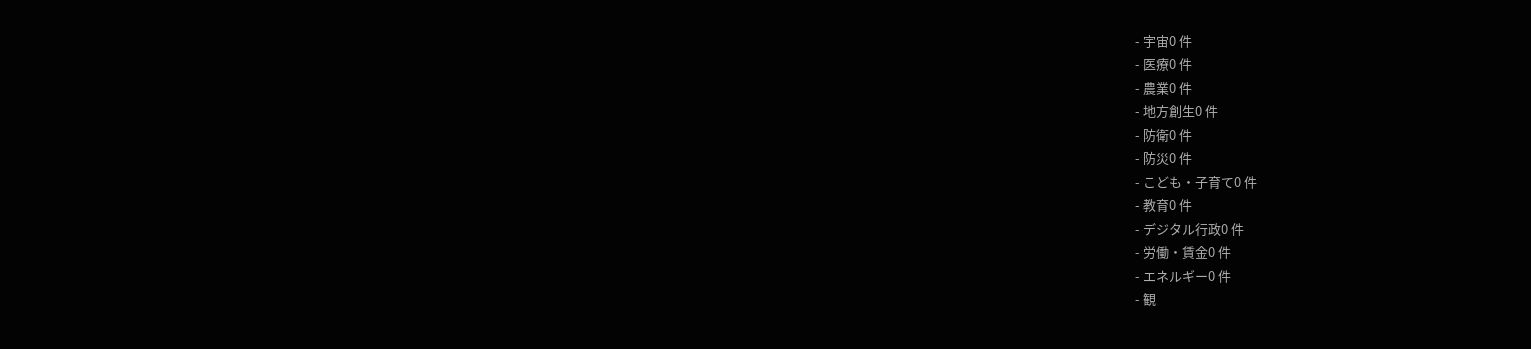- 宇宙0 件
- 医療0 件
- 農業0 件
- 地方創生0 件
- 防衛0 件
- 防災0 件
- こども・子育て0 件
- 教育0 件
- デジタル行政0 件
- 労働・賃金0 件
- エネルギー0 件
- 観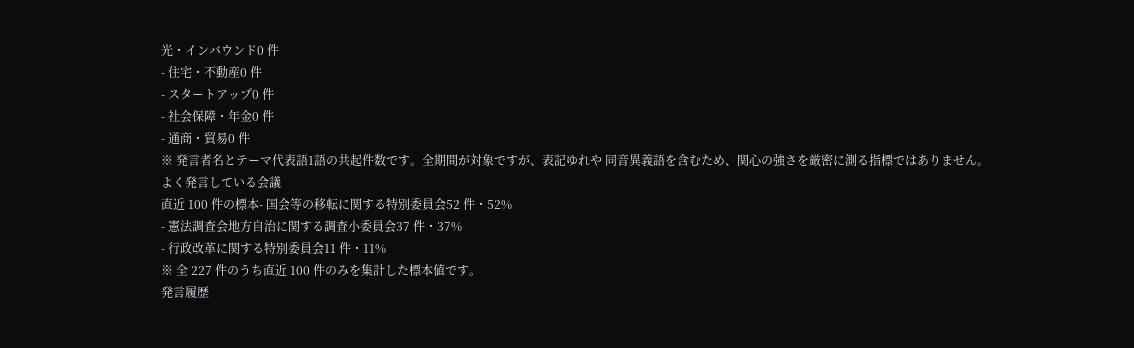光・インバウンド0 件
- 住宅・不動産0 件
- スタートアップ0 件
- 社会保障・年金0 件
- 通商・貿易0 件
※ 発言者名とテーマ代表語1語の共起件数です。全期間が対象ですが、表記ゆれや 同音異義語を含むため、関心の強さを厳密に測る指標ではありません。
よく発言している会議
直近 100 件の標本- 国会等の移転に関する特別委員会52 件・52%
- 憲法調査会地方自治に関する調査小委員会37 件・37%
- 行政改革に関する特別委員会11 件・11%
※ 全 227 件のうち直近 100 件のみを集計した標本値です。
発言履歴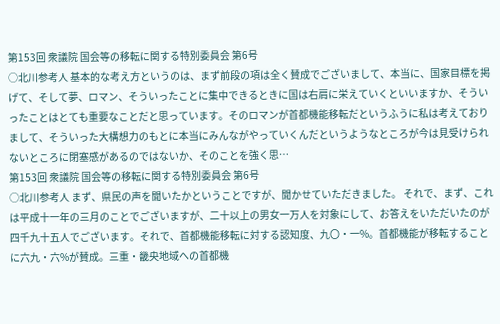第153回 衆議院 国会等の移転に関する特別委員会 第6号
○北川参考人 基本的な考え方というのは、まず前段の項は全く賛成でございまして、本当に、国家目標を掲げて、そして夢、ロマン、そういったことに集中できるときに国は右肩に栄えていくといいますか、そういったことはとても重要なことだと思っています。そのロマンが首都機能移転だというふうに私は考えておりまして、そういった大構想力のもとに本当にみんながやっていくんだというようなところが今は見受けられないところに閉塞感があるのではないか、そのことを強く思…
第153回 衆議院 国会等の移転に関する特別委員会 第6号
○北川参考人 まず、県民の声を聞いたかということですが、聞かせていただきました。 それで、まず、これは平成十一年の三月のことでございますが、二十以上の男女一万人を対象にして、お答えをいただいたのが四千九十五人でございます。それで、首都機能移転に対する認知度、九〇・一%。首都機能が移転することに六九・六%が賛成。三重・畿央地域への首都機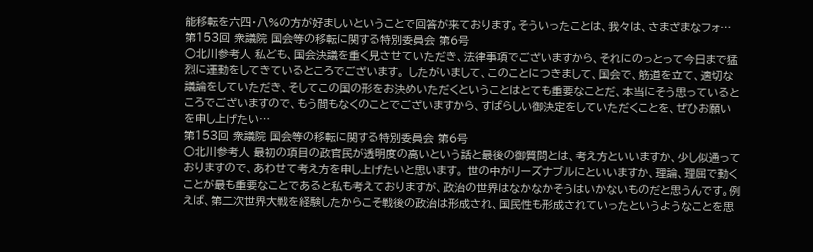能移転を六四・八%の方が好ましいということで回答が来ております。そういったことは、我々は、さまざまなフォ…
第153回 衆議院 国会等の移転に関する特別委員会 第6号
○北川参考人 私ども、国会決議を重く見させていただき、法律事項でございますから、それにのっとって今日まで猛烈に運動をしてきているところでございます。 したがいまして、このことにつきまして、国会で、筋道を立て、適切な議論をしていただき、そしてこの国の形をお決めいただくということはとても重要なことだ、本当にそう思っているところでございますので、もう間もなくのことでございますから、すばらしい御決定をしていただくことを、ぜひお願いを申し上げたい…
第153回 衆議院 国会等の移転に関する特別委員会 第6号
○北川参考人 最初の項目の政官民が透明度の高いという話と最後の御質問とは、考え方といいますか、少し似通っておりますので、あわせて考え方を申し上げたいと思います。 世の中がリーズナブルにといいますか、理論、理屈で動くことが最も重要なことであると私も考えておりますが、政治の世界はなかなかそうはいかないものだと思うんです。例えば、第二次世界大戦を経験したからこそ戦後の政治は形成され、国民性も形成されていったというようなことを思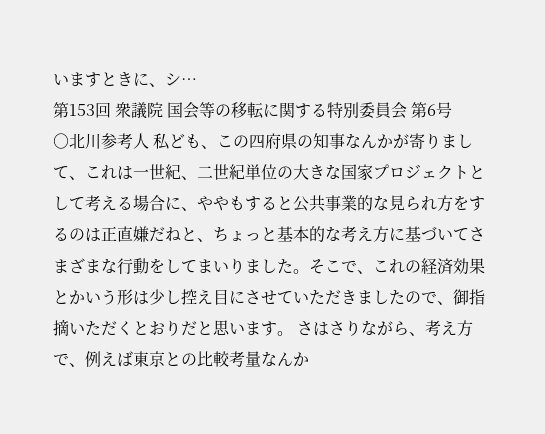いますときに、シ…
第153回 衆議院 国会等の移転に関する特別委員会 第6号
○北川参考人 私ども、この四府県の知事なんかが寄りまして、これは一世紀、二世紀単位の大きな国家プロジェクトとして考える場合に、ややもすると公共事業的な見られ方をするのは正直嫌だねと、ちょっと基本的な考え方に基づいてさまざまな行動をしてまいりました。そこで、これの経済効果とかいう形は少し控え目にさせていただきましたので、御指摘いただくとおりだと思います。 さはさりながら、考え方で、例えば東京との比較考量なんか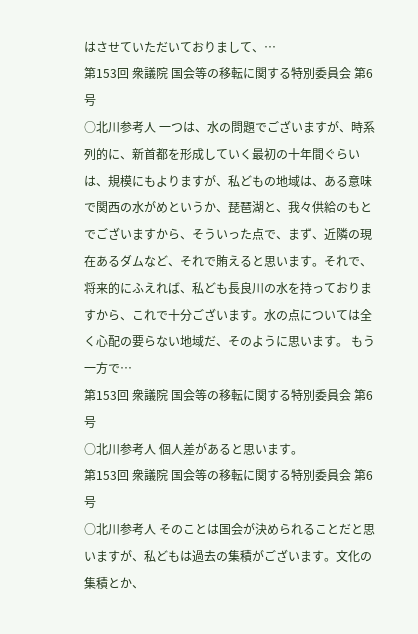はさせていただいておりまして、…
第153回 衆議院 国会等の移転に関する特別委員会 第6号
○北川参考人 一つは、水の問題でございますが、時系列的に、新首都を形成していく最初の十年間ぐらいは、規模にもよりますが、私どもの地域は、ある意味で関西の水がめというか、琵琶湖と、我々供給のもとでございますから、そういった点で、まず、近隣の現在あるダムなど、それで賄えると思います。それで、将来的にふえれば、私ども長良川の水を持っておりますから、これで十分ございます。水の点については全く心配の要らない地域だ、そのように思います。 もう一方で…
第153回 衆議院 国会等の移転に関する特別委員会 第6号
○北川参考人 個人差があると思います。
第153回 衆議院 国会等の移転に関する特別委員会 第6号
○北川参考人 そのことは国会が決められることだと思いますが、私どもは過去の集積がございます。文化の集積とか、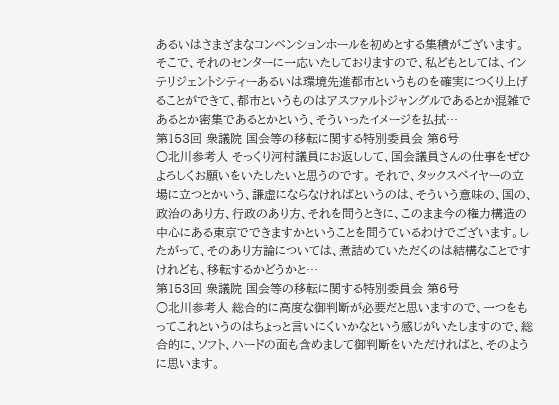あるいはさまざまなコンベンションホールを初めとする集積がございます。 そこで、それのセンターに一応いたしておりますので、私どもとしては、インテリジェントシティーあるいは環境先進都市というものを確実につくり上げることができて、都市というものはアスファルトジャングルであるとか混雑であるとか密集であるとかという、そういったイメージを払拭…
第153回 衆議院 国会等の移転に関する特別委員会 第6号
○北川参考人 そっくり河村議員にお返しして、国会議員さんの仕事をぜひよろしくお願いをいたしたいと思うのです。 それで、タックスペイヤーの立場に立つとかいう、謙虚にならなければというのは、そういう意味の、国の、政治のあり方、行政のあり方、それを問うときに、このまま今の権力構造の中心にある東京でできますかということを問うているわけでございます。したがって、そのあり方論については、煮詰めていただくのは結構なことですけれども、移転するかどうかと…
第153回 衆議院 国会等の移転に関する特別委員会 第6号
○北川参考人 総合的に高度な御判断が必要だと思いますので、一つをもってこれというのはちょっと言いにくいかなという感じがいたしますので、総合的に、ソフト、ハードの面も含めまして御判断をいただければと、そのように思います。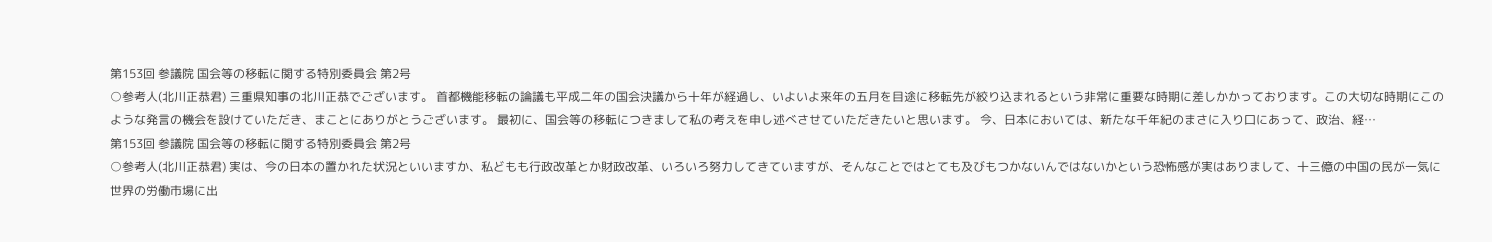第153回 参議院 国会等の移転に関する特別委員会 第2号
○参考人(北川正恭君) 三重県知事の北川正恭でございます。 首都機能移転の論議も平成二年の国会決議から十年が経過し、いよいよ来年の五月を目途に移転先が絞り込まれるという非常に重要な時期に差しかかっております。この大切な時期にこのような発言の機会を設けていただき、まことにありがとうございます。 最初に、国会等の移転につきまして私の考えを申し述べさせていただきたいと思います。 今、日本においては、新たな千年紀のまさに入り口にあって、政治、経…
第153回 参議院 国会等の移転に関する特別委員会 第2号
○参考人(北川正恭君) 実は、今の日本の置かれた状況といいますか、私どもも行政改革とか財政改革、いろいろ努力してきていますが、そんなことではとても及びもつかないんではないかという恐怖感が実はありまして、十三億の中国の民が一気に世界の労働市場に出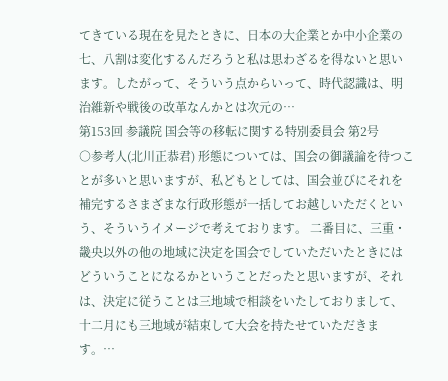てきている現在を見たときに、日本の大企業とか中小企業の七、八割は変化するんだろうと私は思わざるを得ないと思います。したがって、そういう点からいって、時代認識は、明治維新や戦後の改革なんかとは次元の…
第153回 参議院 国会等の移転に関する特別委員会 第2号
○参考人(北川正恭君) 形態については、国会の御議論を待つことが多いと思いますが、私どもとしては、国会並びにそれを補完するさまざまな行政形態が一括してお越しいただくという、そういうイメージで考えております。 二番目に、三重・畿央以外の他の地域に決定を国会でしていただいたときにはどういうことになるかということだったと思いますが、それは、決定に従うことは三地域で相談をいたしておりまして、十二月にも三地域が結束して大会を持たせていただきます。…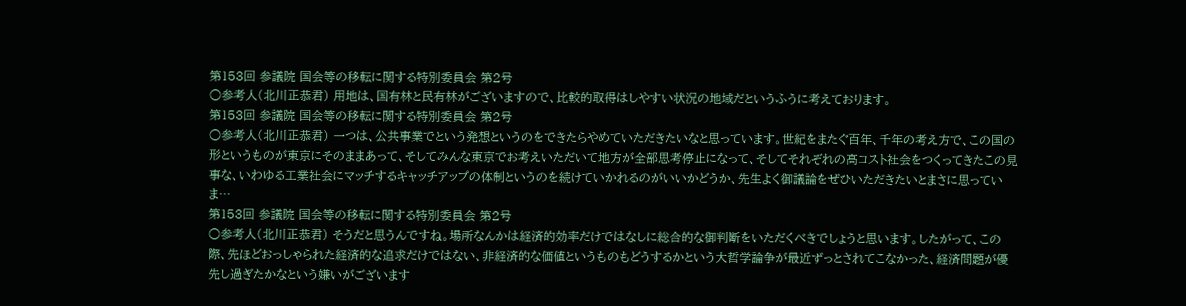第153回 参議院 国会等の移転に関する特別委員会 第2号
○参考人(北川正恭君) 用地は、国有林と民有林がございますので、比較的取得はしやすい状況の地域だというふうに考えております。
第153回 参議院 国会等の移転に関する特別委員会 第2号
○参考人(北川正恭君) 一つは、公共事業でという発想というのをできたらやめていただきたいなと思っています。世紀をまたぐ百年、千年の考え方で、この国の形というものが東京にそのままあって、そしてみんな東京でお考えいただいて地方が全部思考停止になって、そしてそれぞれの高コスト社会をつくってきたこの見事な、いわゆる工業社会にマッチするキャッチアップの体制というのを続けていかれるのがいいかどうか、先生よく御議論をぜひいただきたいとまさに思っていま…
第153回 参議院 国会等の移転に関する特別委員会 第2号
○参考人(北川正恭君) そうだと思うんですね。場所なんかは経済的効率だけではなしに総合的な御判断をいただくべきでしょうと思います。したがって、この際、先ほどおっしゃられた経済的な追求だけではない、非経済的な価値というものもどうするかという大哲学論争が最近ずっとされてこなかった、経済問題が優先し過ぎたかなという嫌いがございます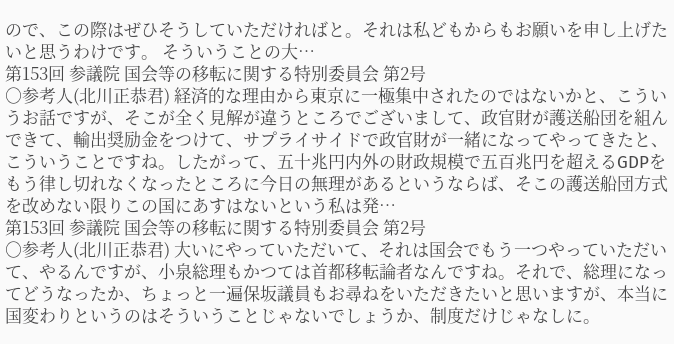ので、この際はぜひそうしていただければと。それは私どもからもお願いを申し上げたいと思うわけです。 そういうことの大…
第153回 参議院 国会等の移転に関する特別委員会 第2号
○参考人(北川正恭君) 経済的な理由から東京に一極集中されたのではないかと、こういうお話ですが、そこが全く見解が違うところでございまして、政官財が護送船団を組んできて、輸出奨励金をつけて、サプライサイドで政官財が一緒になってやってきたと、こういうことですね。したがって、五十兆円内外の財政規模で五百兆円を超えるGDPをもう律し切れなくなったところに今日の無理があるというならば、そこの護送船団方式を改めない限りこの国にあすはないという私は発…
第153回 参議院 国会等の移転に関する特別委員会 第2号
○参考人(北川正恭君) 大いにやっていただいて、それは国会でもう一つやっていただいて、やるんですが、小泉総理もかつては首都移転論者なんですね。それで、総理になってどうなったか、ちょっと一遍保坂議員もお尋ねをいただきたいと思いますが、本当に国変わりというのはそういうことじゃないでしょうか、制度だけじゃなしに。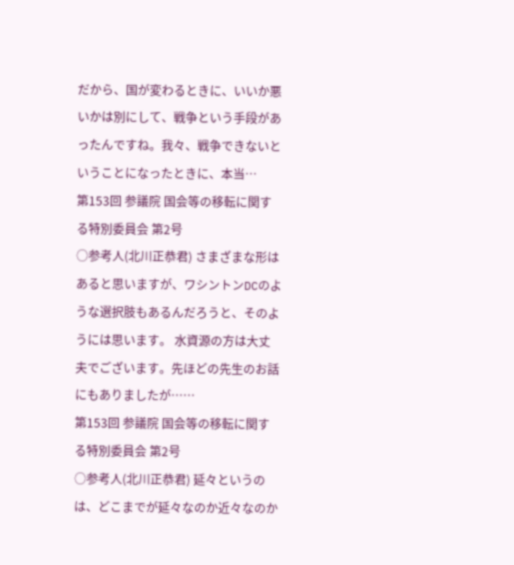だから、国が変わるときに、いいか悪いかは別にして、戦争という手段があったんですね。我々、戦争できないということになったときに、本当…
第153回 参議院 国会等の移転に関する特別委員会 第2号
○参考人(北川正恭君) さまざまな形はあると思いますが、ワシントンDCのような選択肢もあるんだろうと、そのようには思います。 水資源の方は大丈夫でございます。先ほどの先生のお話にもありましたが……
第153回 参議院 国会等の移転に関する特別委員会 第2号
○参考人(北川正恭君) 延々というのは、どこまでが延々なのか近々なのか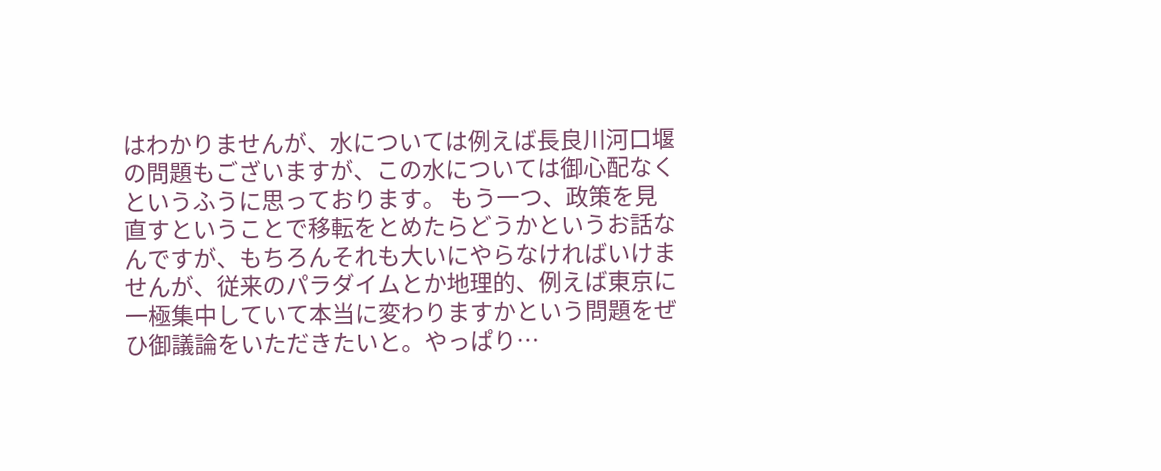はわかりませんが、水については例えば長良川河口堰の問題もございますが、この水については御心配なくというふうに思っております。 もう一つ、政策を見直すということで移転をとめたらどうかというお話なんですが、もちろんそれも大いにやらなければいけませんが、従来のパラダイムとか地理的、例えば東京に一極集中していて本当に変わりますかという問題をぜひ御議論をいただきたいと。やっぱり…